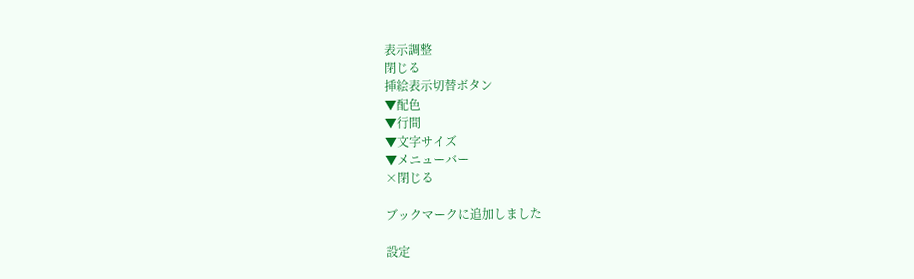表示調整
閉じる
挿絵表示切替ボタン
▼配色
▼行間
▼文字サイズ
▼メニューバー
×閉じる

ブックマークに追加しました

設定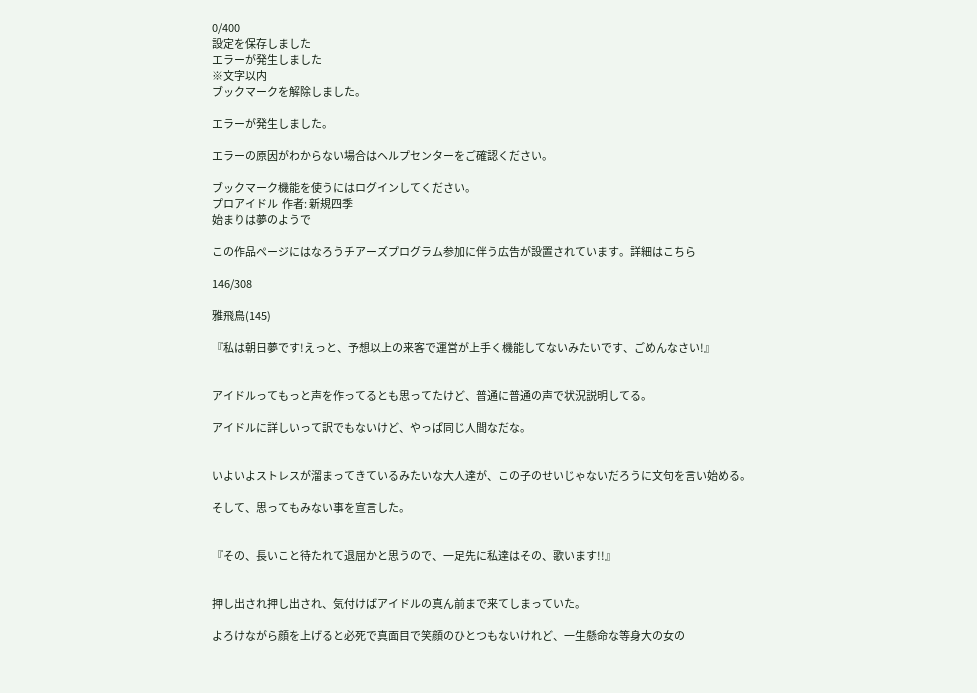0/400
設定を保存しました
エラーが発生しました
※文字以内
ブックマークを解除しました。

エラーが発生しました。

エラーの原因がわからない場合はヘルプセンターをご確認ください。

ブックマーク機能を使うにはログインしてください。
プロアイドル  作者: 新規四季
始まりは夢のようで

この作品ページにはなろうチアーズプログラム参加に伴う広告が設置されています。詳細はこちら

146/308

雅飛鳥(145)

『私は朝日夢です!えっと、予想以上の来客で運営が上手く機能してないみたいです、ごめんなさい!』


アイドルってもっと声を作ってるとも思ってたけど、普通に普通の声で状況説明してる。

アイドルに詳しいって訳でもないけど、やっぱ同じ人間なだな。


いよいよストレスが溜まってきているみたいな大人達が、この子のせいじゃないだろうに文句を言い始める。

そして、思ってもみない事を宣言した。


『その、長いこと待たれて退屈かと思うので、一足先に私達はその、歌います!!』


押し出され押し出され、気付けばアイドルの真ん前まで来てしまっていた。

よろけながら顔を上げると必死で真面目で笑顔のひとつもないけれど、一生懸命な等身大の女の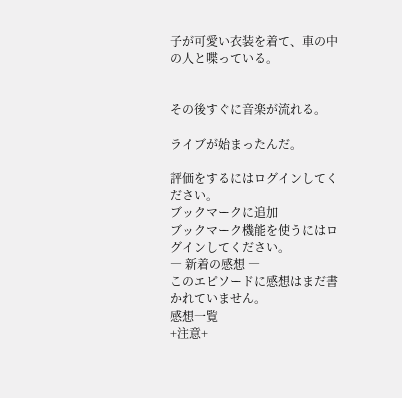子が可愛い衣装を着て、車の中の人と喋っている。


その後すぐに音楽が流れる。

ライブが始まったんだ。

評価をするにはログインしてください。
ブックマークに追加
ブックマーク機能を使うにはログインしてください。
― 新着の感想 ―
このエピソードに感想はまだ書かれていません。
感想一覧
+注意+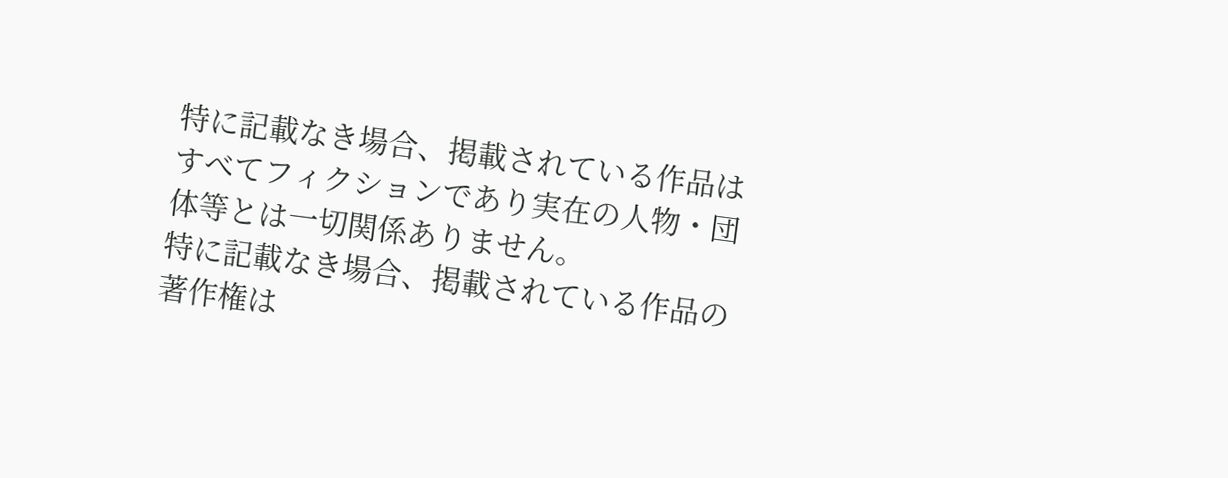特に記載なき場合、掲載されている作品はすべてフィクションであり実在の人物・団体等とは一切関係ありません。
特に記載なき場合、掲載されている作品の著作権は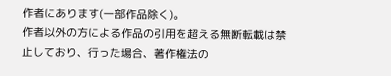作者にあります(一部作品除く)。
作者以外の方による作品の引用を超える無断転載は禁止しており、行った場合、著作権法の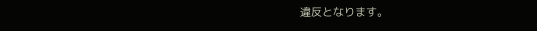違反となります。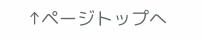↑ページトップへ